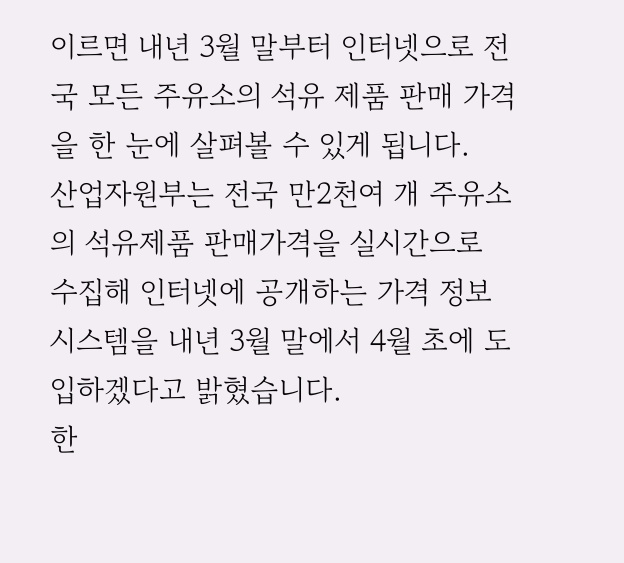이르면 내년 3월 말부터 인터넷으로 전국 모든 주유소의 석유 제품 판매 가격을 한 눈에 살펴볼 수 있게 됩니다.
산업자원부는 전국 만2천여 개 주유소의 석유제품 판매가격을 실시간으로 수집해 인터넷에 공개하는 가격 정보 시스템을 내년 3월 말에서 4월 초에 도입하겠다고 밝혔습니다.
한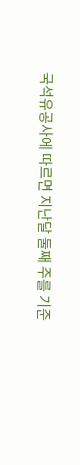국석유공사에 따르면 지난달 둘째 주를 기준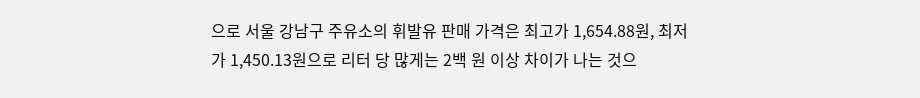으로 서울 강남구 주유소의 휘발유 판매 가격은 최고가 1,654.88원, 최저가 1,450.13원으로 리터 당 많게는 2백 원 이상 차이가 나는 것으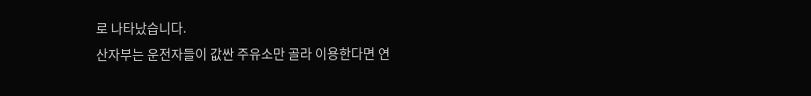로 나타났습니다.
산자부는 운전자들이 값싼 주유소만 골라 이용한다면 연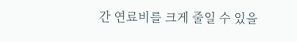간 연료비를 크게 줄일 수 있을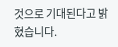것으로 기대된다고 밝혔습니다.